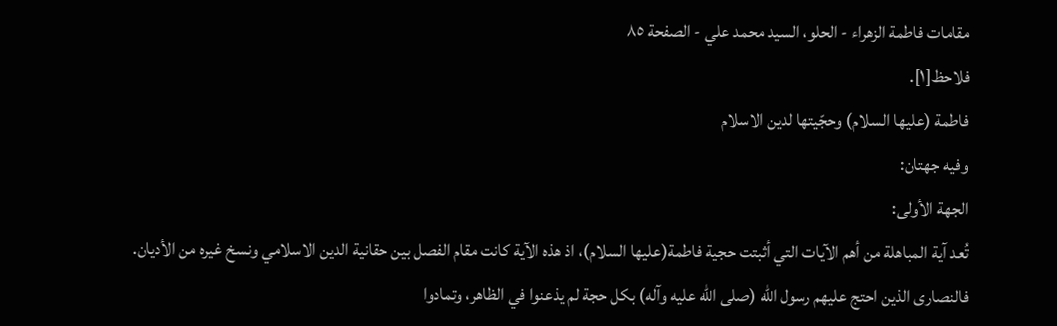مقامات فاطمة الزهراء - الحلو، السيد محمد علي - الصفحة ٨٥
فلاحظ[١].
فاطمة (عليها السلام) وحجّيتها لدين الاسلام
وفيه جهتان:
الجهة الأولى:
تُعد آية المباهلة من أهم الآيات التي أثبتت حجية فاطمة(عليها السلام)، اذ هذه الآية كانت مقام الفصل بين حقانية الدين الاسلامي ونسخ غيره من الأديان.
فالنصارى الذين احتج عليهم رسول الله (صلى الله عليه وآله) بكل حجة لم يذعنوا في الظاهر، وتمادوا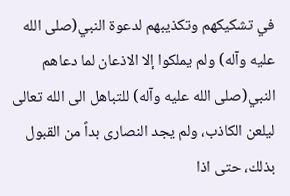في تشكيكهم وتكذيبهم لدعوة النبي(صلى الله عليه وآله) ولم يملكوا إلا الاذعان لما دعاهم النبي(صلى الله عليه وآله) للتباهل الى الله تعالى ليلعن الكاذب، ولم يجد النصارى بداً من القبول بذلك، حتى اذا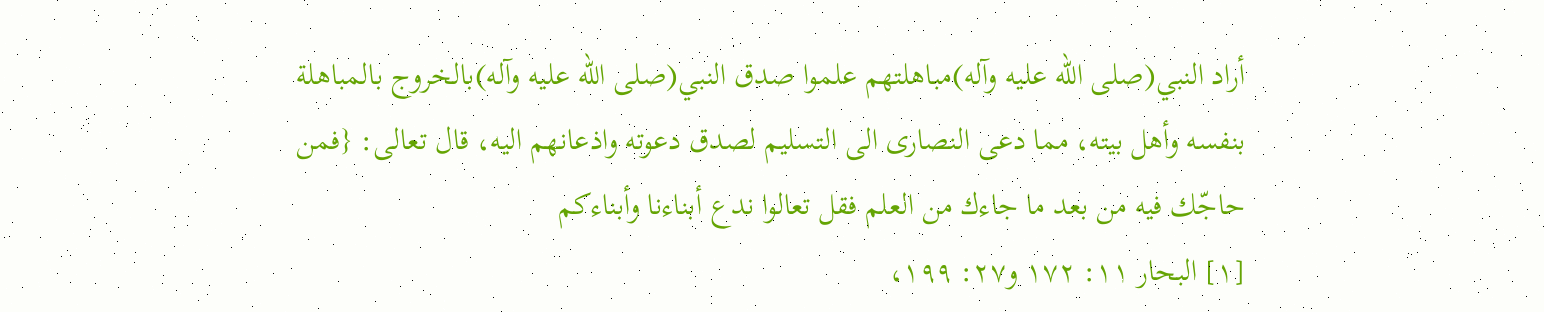أراد النبي(صلى الله عليه وآله)مباهلتهم علموا صدق النبي(صلى الله عليه وآله)بالخروج بالمباهلة بنفسه وأهل بيته، مما دعى النصارى الى التسليم لصدق دعوته واذعانهم اليه، قال تعالى: {فمن حاجّك فيه من بعد ما جاءك من العلم فقل تعالوا ندع أبناءنا وأبناءكم
[١] البحار ١١: ١٧٢ و٢٧: ١٩٩،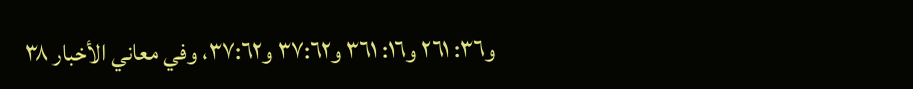و٣٦: ٢٦١ و١٦: ٣٦١ و٣٧:٦٢ و٣٧:٦٢، وفي معاني الأخبار ٣٨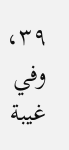٣٩، وفي غيبة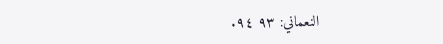النعماني: ٩٣ ٩٤.